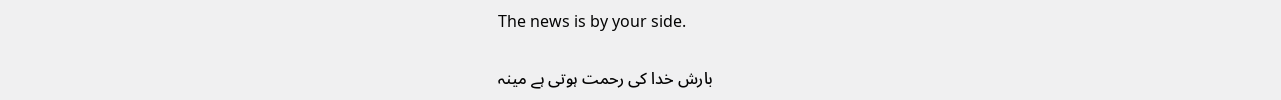The news is by your side.

بارش خدا کی رحمت ہوتی ہے مینہ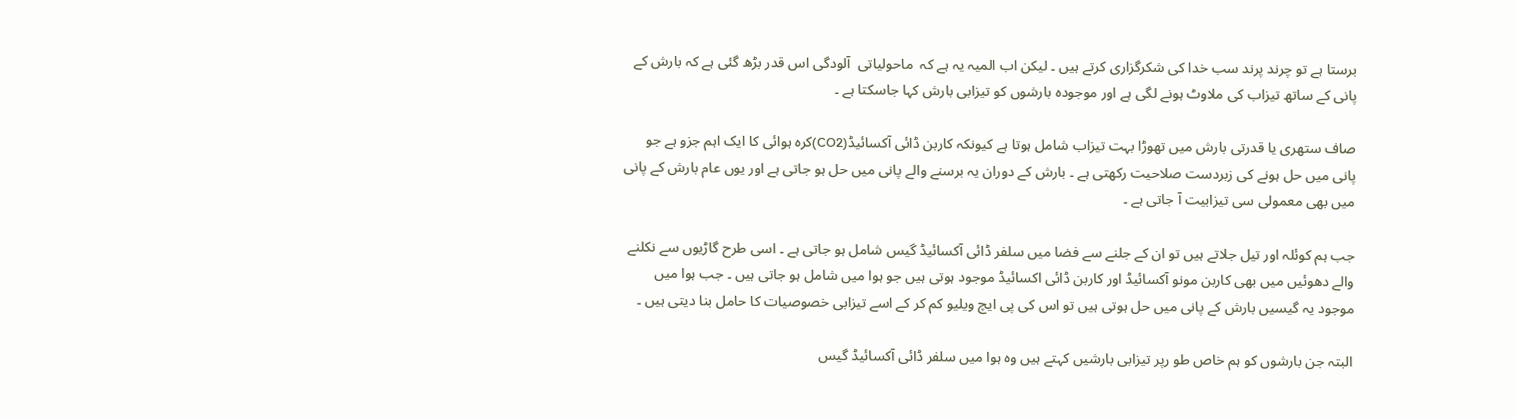برستا ہے تو چرند پرند سب خدا کی شکرگزاری کرتے ہیں ۔ لیکن اب المیہ یہ ہے کہ  ماحولیاتی  آلودگی اس قدر بڑھ گئی ہے کہ بارش کے پانی کے ساتھ تیزاب کی ملاوٹ ہونے لگی ہے اور موجودہ بارشوں کو تیزابی بارش کہا جاسکتا ہے ۔

صاف ستھری یا قدرتی بارش میں تھوڑا بہت تیزاب شامل ہوتا ہے کیونکہ کاربن ڈائی آکسائیڈ(CO2)کرہ ہوائی کا ایک اہم جزو ہے جو پانی میں حل ہونے کی زبردست صلاحیت رکھتی ہے ۔ بارش کے دوران یہ برسنے والے پانی میں حل ہو جاتی ہے اور یوں عام بارش کے پانی میں بھی معمولی سی تیزابیت آ جاتی ہے ۔

جب ہم کوئلہ اور تیل جلاتے ہیں تو ان کے جلنے سے فضا میں سلفر ڈائی آکسائیڈ گیس شامل ہو جاتی ہے ۔ اسی طرح گاڑیوں سے نکلنے والے دھوئیں میں بھی کاربن مونو آکسائیڈ اور کاربن ڈائی اکسائیڈ موجود ہوتی ہیں جو ہوا میں شامل ہو جاتی ہیں ۔ جب ہوا میں موجود یہ گیسیں بارش کے پانی میں حل ہوتی ہیں تو اس کی پی ایچ ویلیو کم کر کے اسے تیزابی خصوصیات کا حامل بنا دیتی ہیں ۔

البتہ جن بارشوں کو ہم خاص طو رپر تیزابی بارشیں کہتے ہیں وہ ہوا میں سلفر ڈائی آکسائیڈ گیس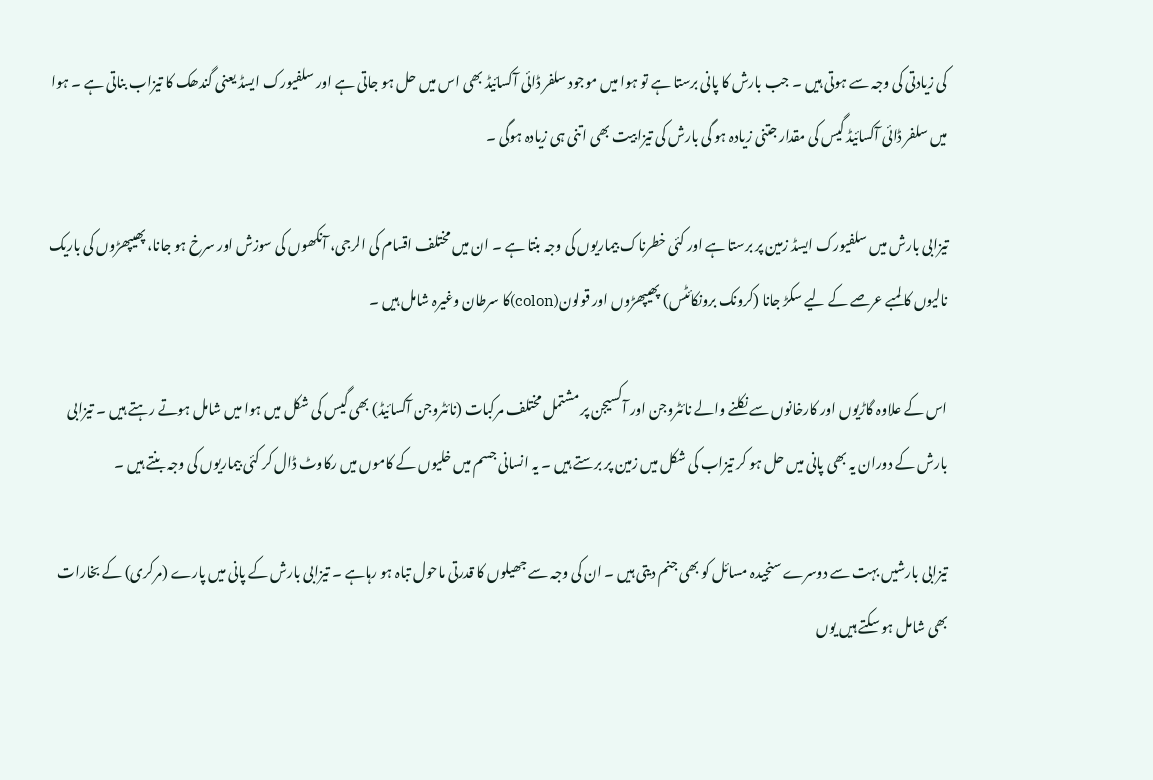کی زیادتی کی وجہ سے ہوتی ہیں ۔ جب بارش کا پانی برستا ہے تو ہوا میں موجود سلفر ڈائی آکسائیڈ بھی اس میں حل ہو جاتی ہے اور سلفیورک ایسڈ یعنی گندھک کا تیزاب بناتی ہے ۔ ہوا میں سلفر ڈائی آکسائیڈ گیس کی مقدار جتنی زیادہ ہو گی بارش کی تیزابیت بھی اتنی ہی زیادہ ہوگی ۔

تیزابی بارش میں سلفیورک ایسڈ زمین پر برستا ہے اور کئی خطرناک بیماریوں کی وجہ بنتا ہے ۔ ان میں مختلف اقسام کی الرجی، آنکھوں کی سوزش اور سرخ ہو جانا، پھیپھڑوں کی باریک نالیوں کا لمبے عرصے کے لیے سکڑ جانا (کرونک برونکائٹس) پھیپھڑوں اور قولون(colon)کا سرطان وغیرہ شامل ہیں ۔

اس کے علاوہ گاڑیوں اور کارخانوں سے نکلنے والے نائٹروجن اور آکسیجن پر مشتمل مختلف مرکبات (نائٹروجن آکسائیڈ) بھی گیس کی شکل میں ہوا میں شامل ہوتے رہتے ہیں ۔ تیزابی بارش کے دوران یہ بھی پانی میں حل ہو کر تیزاب کی شکل میں زمین پر برستے ہیں ۔ یہ انسانی جسم میں خلیوں کے کاموں میں رکاوٹ ڈال کر کئی بیماریوں کی وجہ بنتے ہیں ۔

تیزابی بارشیں بہت سے دوسرے سنجیدہ مسائل کو بھی جنم دیتی ہیں ۔ ان کی وجہ سے جھیلوں کا قدرتی ماحول تباہ ہو رہاہے ۔ تیزابی بارش کے پانی میں پارے (مرکری) کے بخارات بھی شامل ہو سکتے ہیں یوں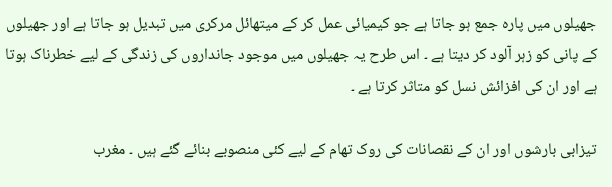جھیلوں میں پارہ جمع ہو جاتا ہے جو کیمیائی عمل کر کے میتھائل مرکری میں تبدیل ہو جاتا ہے اور جھیلوں کے پانی کو زہر آلود کر دیتا ہے ۔ اس طرح یہ جھیلوں میں موجود جانداروں کی زندگی کے لیے خطرناک ہوتا ہے اور ان کی افزائش نسل کو متاثر کرتا ہے ۔

تیزابی بارشوں اور ان کے نقصانات کی روک تھام کے لیے کئی منصوبے بنائے گئے ہیں ۔ مغرب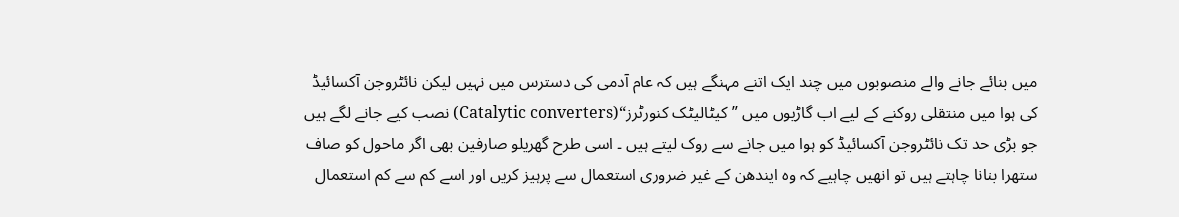میں بنائے جانے والے منصوبوں میں چند ایک اتنے مہنگے ہیں کہ عام آدمی کی دسترس میں نہیں لیکن نائٹروجن آکسائیڈ کی ہوا میں منتقلی روکنے کے لیے اب گاڑیوں میں ”کیٹالیٹک کنورٹرز“(Catalytic converters) نصب کیے جانے لگے ہیں جو بڑی حد تک نائٹروجن آکسائیڈ کو ہوا میں جانے سے روک لیتے ہیں ۔ اسی طرح گھریلو صارفین بھی اگر ماحول کو صاف ستھرا بنانا چاہتے ہیں تو انھیں چاہیے کہ وہ ایندھن کے غیر ضروری استعمال سے پرہیز کریں اور اسے کم سے کم استعمال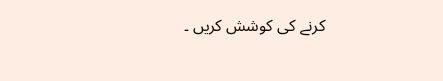کرنے کی کوشش کریں ۔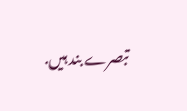تبصرے بند ہیں.